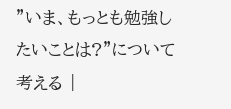”いま、もっとも勉強したいことは?”について考える |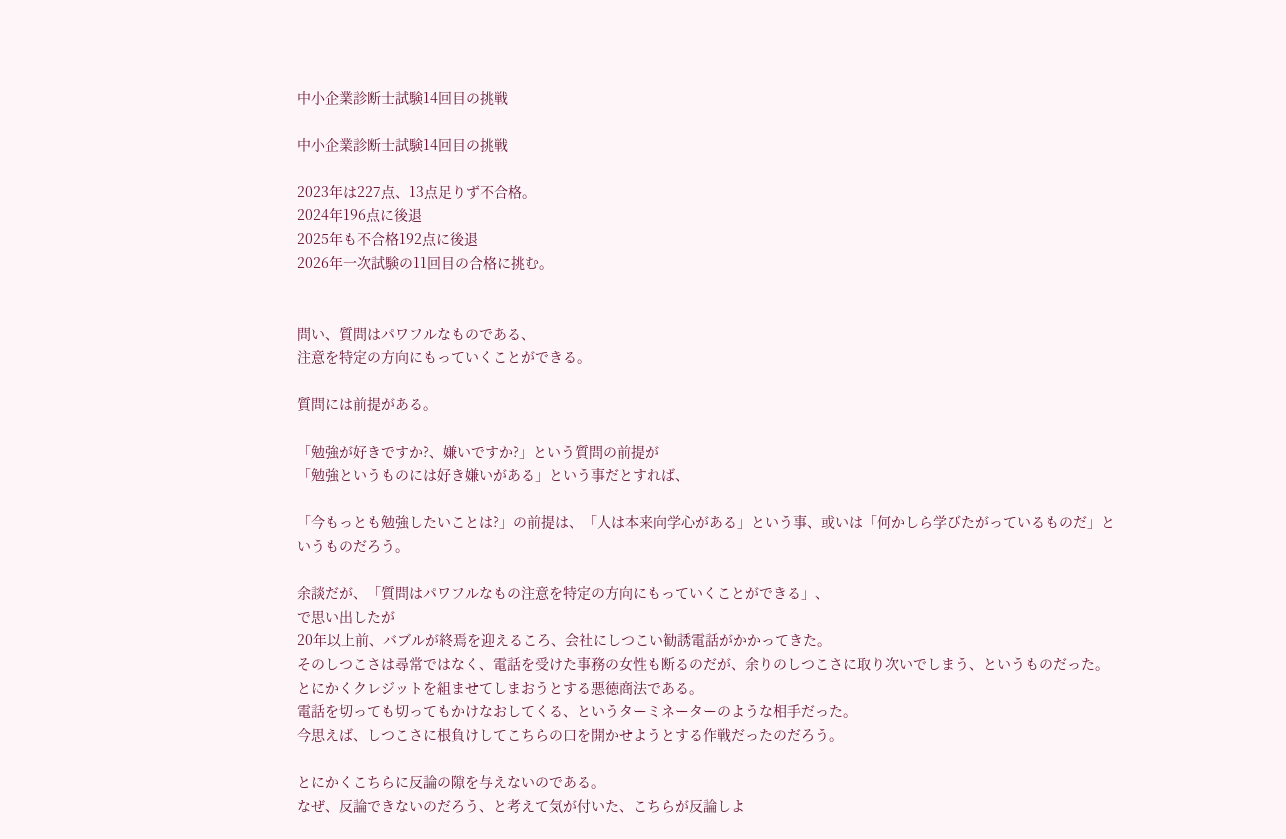中小企業診断士試験14回目の挑戦

中小企業診断士試験14回目の挑戦

2023年は227点、13点足りず不合格。
2024年196点に後退
2025年も不合格192点に後退
2026年一次試験の11回目の合格に挑む。


問い、質問はパワフルなものである、
注意を特定の方向にもっていくことができる。

質問には前提がある。

「勉強が好きですか?、嫌いですか?」という質問の前提が
「勉強というものには好き嫌いがある」という事だとすれば、

「今もっとも勉強したいことは?」の前提は、「人は本来向学心がある」という事、或いは「何かしら学びたがっているものだ」というものだろう。

余談だが、「質問はパワフルなもの注意を特定の方向にもっていくことができる」、
で思い出したが
20年以上前、バブルが終焉を迎えるころ、会社にしつこい勧誘電話がかかってきた。
そのしつこさは尋常ではなく、電話を受けた事務の女性も断るのだが、余りのしつこさに取り次いでしまう、というものだった。
とにかくクレジットを組ませてしまおうとする悪徳商法である。
電話を切っても切ってもかけなおしてくる、というターミネーターのような相手だった。
今思えば、しつこさに根負けしてこちらの口を開かせようとする作戦だったのだろう。

とにかくこちらに反論の隙を与えないのである。
なぜ、反論できないのだろう、と考えて気が付いた、こちらが反論しよ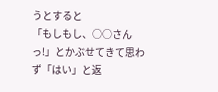うとすると
「もしもし、○○さんっ!」とかぶせてきて思わず「はい」と返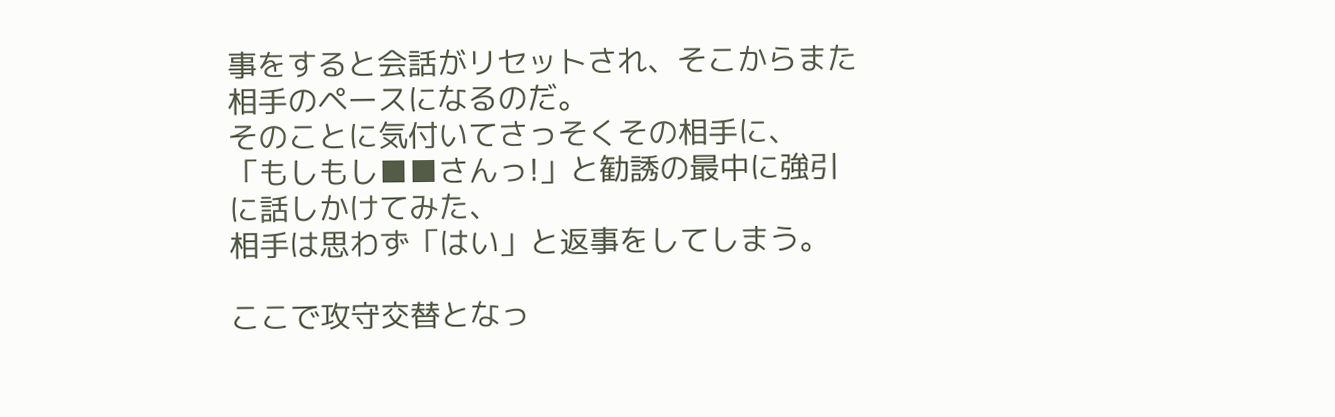事をすると会話がリセットされ、そこからまた相手のペースになるのだ。
そのことに気付いてさっそくその相手に、
「もしもし■■さんっ!」と勧誘の最中に強引に話しかけてみた、
相手は思わず「はい」と返事をしてしまう。

ここで攻守交替となっ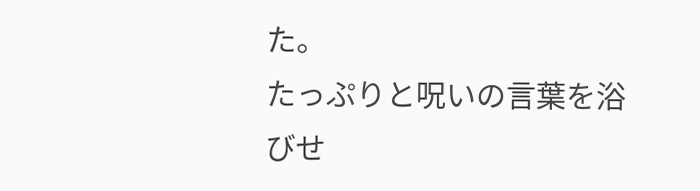た。
たっぷりと呪いの言葉を浴びせ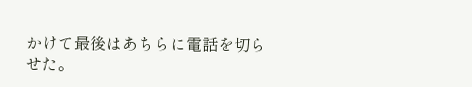かけて最後はあちらに電話を切らせた。